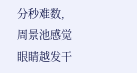分秒难数,周景池感觉眼睛越发干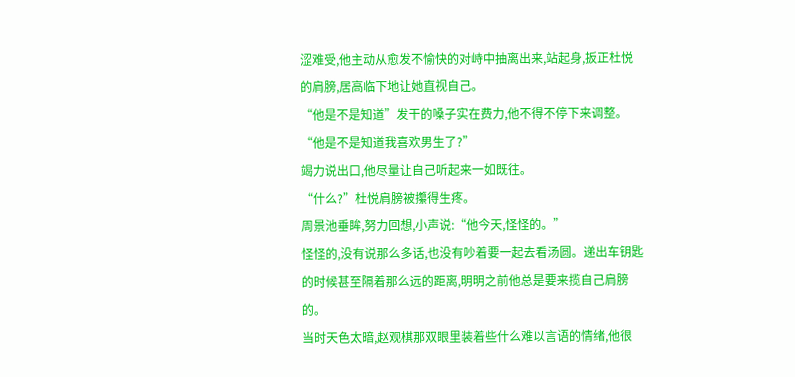涩难受,他主动从愈发不愉快的对峙中抽离出来,站起身,扳正杜悦的肩膀,居高临下地让她直视自己。
“他是不是知道”发干的嗓子实在费力,他不得不停下来调整。
“他是不是知道我喜欢男生了?”
竭力说出口,他尽量让自己听起来一如既往。
“什么?”杜悦肩膀被攥得生疼。
周景池垂眸,努力回想,小声说:“他今天,怪怪的。”
怪怪的,没有说那么多话,也没有吵着要一起去看汤圆。递出车钥匙的时候甚至隔着那么远的距离,明明之前他总是要来揽自己肩膀的。
当时天色太暗,赵观棋那双眼里装着些什么难以言语的情绪,他很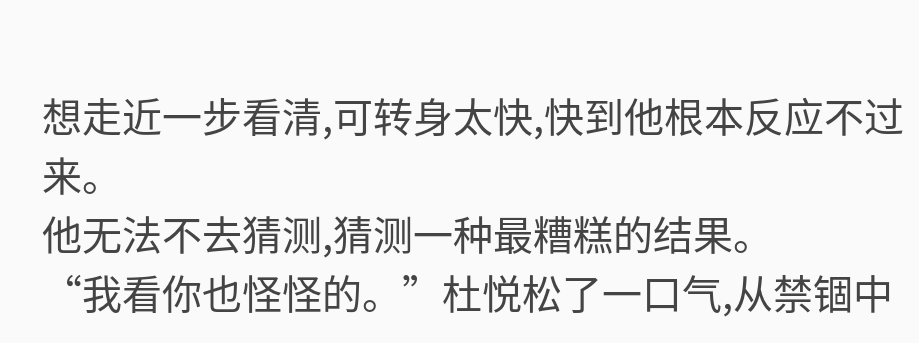想走近一步看清,可转身太快,快到他根本反应不过来。
他无法不去猜测,猜测一种最糟糕的结果。
“我看你也怪怪的。”杜悦松了一口气,从禁锢中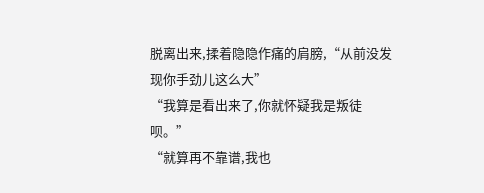脱离出来,揉着隐隐作痛的肩膀,“从前没发现你手劲儿这么大”
“我算是看出来了,你就怀疑我是叛徒呗。”
“就算再不靠谱,我也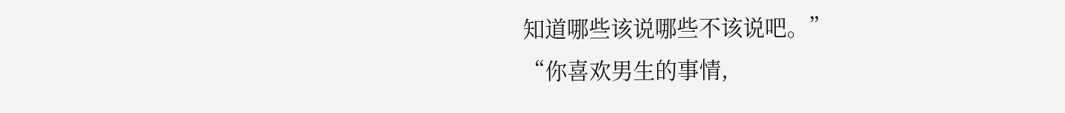知道哪些该说哪些不该说吧。”
“你喜欢男生的事情,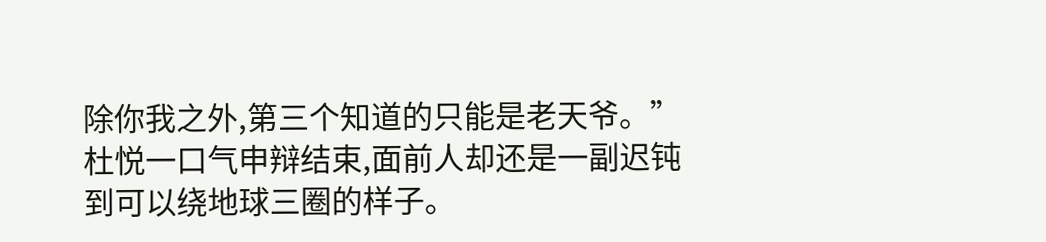除你我之外,第三个知道的只能是老天爷。”
杜悦一口气申辩结束,面前人却还是一副迟钝到可以绕地球三圈的样子。